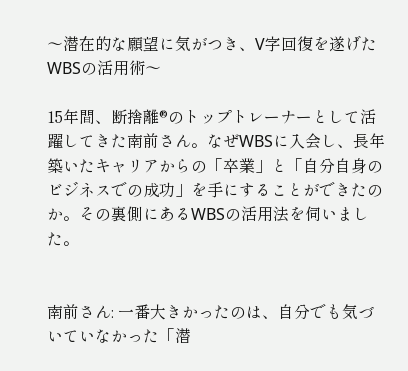〜潜在的な願望に気がつき、V字回復を遂げたWBSの活用術〜

15年間、断捨離®のトップトレーナーとして活躍してきた南前さん。なぜWBSに入会し、長年築いたキャリアからの「卒業」と「自分自身のビジネスでの成功」を手にすることができたのか。その裏側にあるWBSの活用法を伺いました。


南前さん: 一番大きかったのは、自分でも気づいていなかった「潜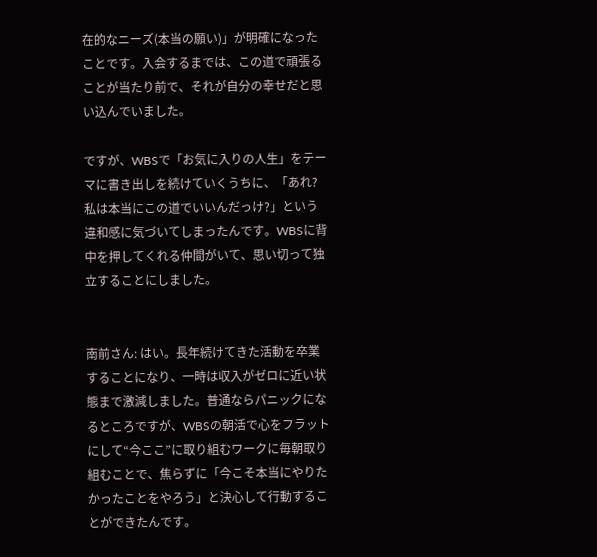在的なニーズ(本当の願い)」が明確になったことです。入会するまでは、この道で頑張ることが当たり前で、それが自分の幸せだと思い込んでいました。

ですが、WBSで「お気に入りの人生」をテーマに書き出しを続けていくうちに、「あれ? 私は本当にこの道でいいんだっけ?」という違和感に気づいてしまったんです。WBSに背中を押してくれる仲間がいて、思い切って独立することにしました。


南前さん: はい。長年続けてきた活動を卒業することになり、一時は収入がゼロに近い状態まで激減しました。普通ならパニックになるところですが、WBSの朝活で心をフラットにして“今ここ”に取り組むワークに毎朝取り組むことで、焦らずに「今こそ本当にやりたかったことをやろう」と決心して行動することができたんです。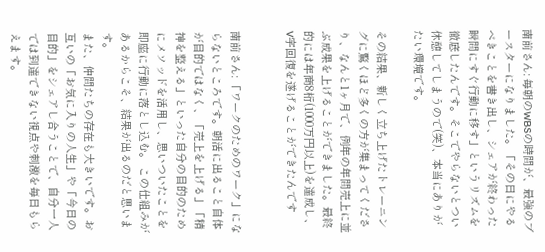南前さん: 毎朝のWBSの時間が、最強のブースターになりました。「その日にやるべきことを書き出し、シェアが終わった瞬間にすぐ行動に移す」というリズムを徹底したんです。そこでやらないとつい休憩してしまうので(笑)、本当にありがたい環境です。

その結果、新しく立ち上げたトレーニングに驚くほど多くの方が集まってくださり、なんと1ヶ月で、例年の年間売上に並ぶ成果を上げることができました。最終的には年商8桁(1000万円以上)を達成し、V字回復を遂げることができたんです


南前さん: 「ワークのためのワーク」にならないところです。朝活に出ること自体が目的ではなく、「売上を上げる」「精神を整える」といった自分の目的のためにメソッドを活用し、思いついたことを即座に行動に落とし込む。 この仕組みがあるからこそ、結果が出るのだと思います。
また、仲間たちの存在も大きいです。お互いの「お気に入りの人生」や「今日の目的」をシェアし合うことで、自分一人では到達できない視点や刺激を毎日もらえます。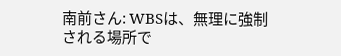南前さん: WBSは、無理に強制される場所で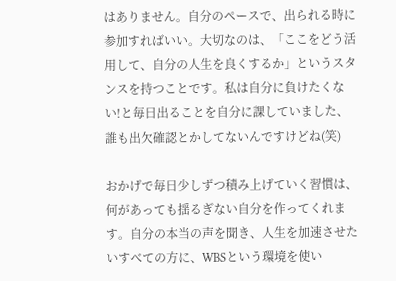はありません。自分のペースで、出られる時に参加すればいい。大切なのは、「ここをどう活用して、自分の人生を良くするか」というスタンスを持つことです。私は自分に負けたくない!と毎日出ることを自分に課していました、誰も出欠確認とかしてないんですけどね(笑)

おかげで毎日少しずつ積み上げていく習慣は、何があっても揺るぎない自分を作ってくれます。自分の本当の声を聞き、人生を加速させたいすべての方に、WBSという環境を使い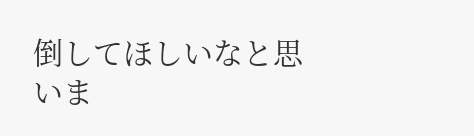倒してほしいなと思いま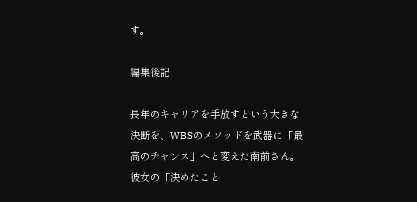す。

編集後記

長年のキャリアを手放すという大きな決断を、WBSのメソッドを武器に「最高のチャンス」へと変えた南前さん。彼女の「決めたこと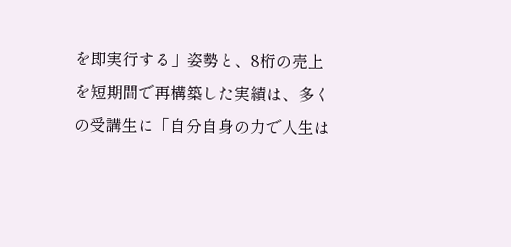を即実行する」姿勢と、8桁の売上を短期間で再構築した実績は、多くの受講生に「自分自身の力で人生は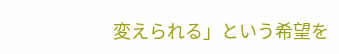変えられる」という希望を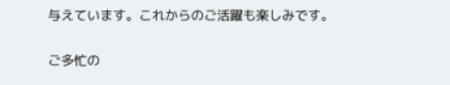与えています。これからのご活躍も楽しみです。

ご多忙の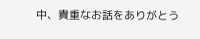中、貴重なお話をありがとう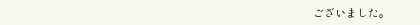ございました。